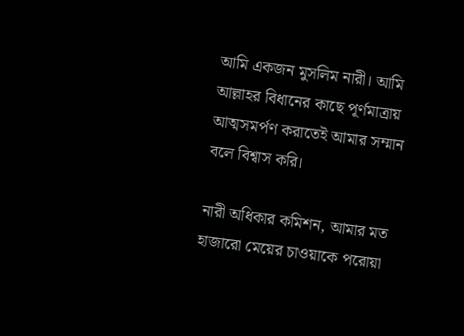আমি একজন মুসলিম নারী। আমি আল্লাহর বিধানের কাছে পূর্ণমাত্রায় আত্মসমর্পণ করাতেই আমার সম্মান বলে বিশ্বাস করি।

নারী অধিকার কমিশন, আমার মত হাজারো মেয়ের চাওয়াকে পরোয়া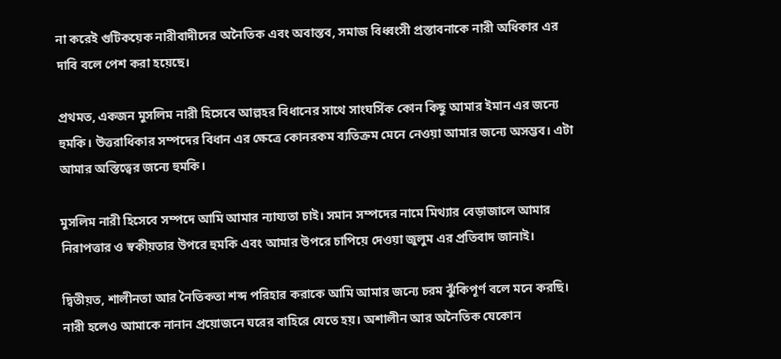না করেই গুটিকয়েক নারীবাদীদের অনৈতিক এবং অবাস্তব, সমাজ বিধ্বংসী প্রস্তাবনাকে নারী অধিকার এর দাবি বলে পেশ করা হয়েছে।

প্রথমত, একজন মুসলিম নারী হিসেবে আল্লহর বিধানের সাথে সাংঘর্সিক কোন কিছু আমার ইমান এর জন্যে হুমকি। উত্তরাধিকার সম্পদের বিধান এর ক্ষেত্রে কোনরকম ব্যতিক্রম মেনে নেওয়া আমার জন্যে অসম্ভব। এটা আমার অস্তিত্বের জন্যে হুমকি।

মুসলিম নারী হিসেবে সম্পদে আমি আমার ন্যায্যতা চাই। সমান সম্পদের নামে মিথ্যার বেড়াজালে আমার নিরাপত্তার ও স্বকীয়তার উপরে হুমকি এবং আমার উপরে চাপিয়ে দেওয়া জুলুম এর প্রতিবাদ জানাই।

দ্বিতীয়ত, শালীনতা আর নৈতিকতা শব্দ পরিহার করাকে আমি আমার জন্যে চরম ঝুঁকিপূর্ণ বলে মনে করছি। নারী হলেও আমাকে নানান প্রয়োজনে ঘরের বাহিরে যেতে হয়। অশালীন আর অনৈতিক যেকোন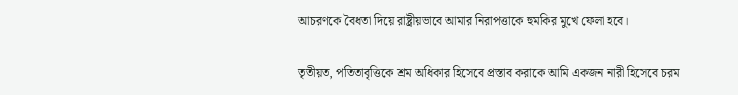আচরণকে বৈধতা দিয়ে রাষ্ট্রীয়ভাবে আমার নিরাপত্তাকে হুমকির মুখে ফেলা হবে।

তৃতীয়ত, পতিতাবৃত্তিকে শ্রম অধিকার হিসেবে প্রস্তাব করাকে আমি একজন নারী হিসেবে চরম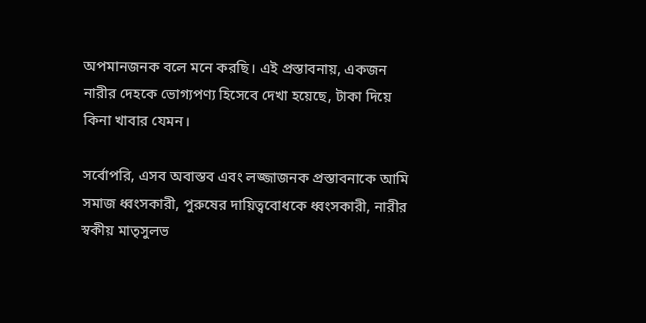অপমানজনক বলে মনে করছি। এই প্রস্তাবনায়, একজন নারীর দেহকে ভোগ্যপণ্য হিসেবে দেখা হয়েছে, টাকা দিয়ে কিনা খাবার যেমন।

সর্বোপরি, এসব অবাস্তব এবং লজ্জাজনক প্রস্তাবনাকে আমি সমাজ ধ্বংসকারী, পুরুষের দায়িত্ববোধকে ধ্বংসকারী, নারীর স্বকীয় মাতৃসুলভ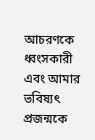আচরণকে ধ্বংসকারী এবং আমার ভবিষ্যৎ প্রজন্মকে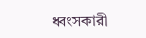ধ্বংসকারী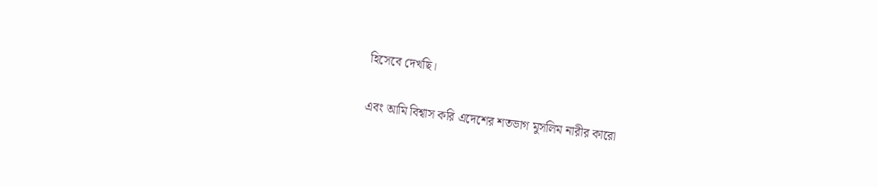হিসেবে দেখছি।

এবং আমি বিশ্বাস করি এদেশের শতভাগ মুসলিম নারীর কারো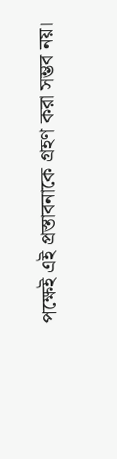পক্ষেই এই প্রস্তাবনাকে গ্রহণ করা সম্ভব নয়।